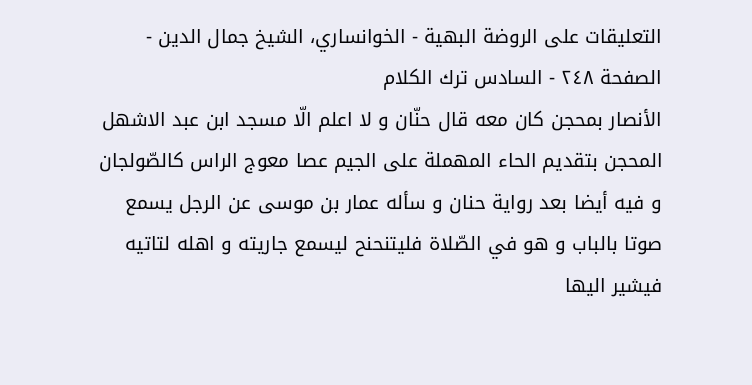التعليقات على الروضة البهية - الخوانساري، الشیخ جمال الدين - الصفحة ٢٤٨ - السادس ترك الكلام
الأنصار بمحجن كان معه قال حنّان و لا اعلم الّا مسجد ابن عبد الاشهل المحجن بتقديم الحاء المهملة على الجيم عصا معوج الراس كالصّولجان و فيه أيضا بعد رواية حنان و سأله عمار بن موسى عن الرجل يسمع صوتا بالباب و هو في الصّلاة فليتنحنح ليسمع جاريته و اهله لتاتيه فيشير اليها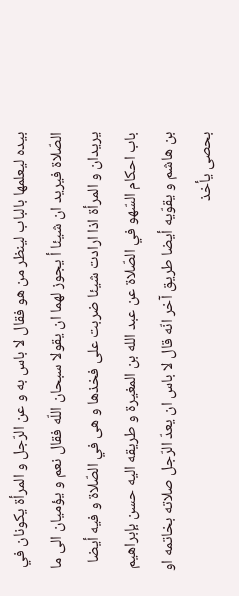بيده ليعلمها بالباب لينظر من هو فقال لا باس به و عن الرّجل و المرأة يكونان في الصّلاة فيريد ان شيئا أ يجوز لهما ان يقولا سبحان اللّه فقال نعم و يؤميان الى ما يريدان و المرأة اذا ارادت شيئا ضربت على فخذها و هى في الصّلاة و فيه أيضا باب احكام السّهو في الصّلاة عن عبد الله بن المغيرة و طريقه اليه حسن بإبراهيم بن هاشم و يقوّيه أيضا طريق آخر انّه قال لا باس ان يعدّ الرّجل صلاته بخاتمه او بحصى يأخذ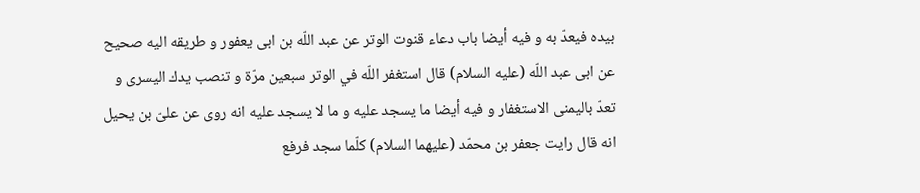بيده فيعدّ به و فيه أيضا باب دعاء قنوت الوتر عن عبد اللّه بن ابى يعفور و طريقه اليه صحيح عن ابى عبد اللّه (عليه السلام) قال استغفر اللّه في الوتر سبعين مرّة و تنصب يدك اليسرى و تعدّ باليمنى الاستغفار و فيه أيضا ما يسجد عليه و ما لا يسجد عليه انه روى عن علىّ بن يحيل انه قال رايت جعفر بن محمّد (عليهما السلام) كلّما سجد فرفع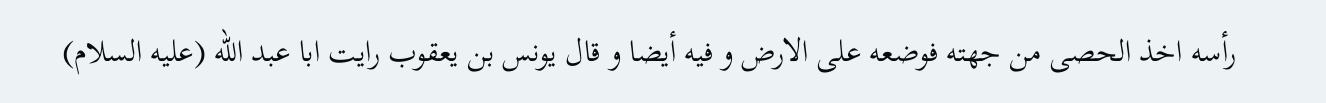رأسه اخذ الحصى من جهته فوضعه على الارض و فيه أيضا و قال يونس بن يعقوب رايت ابا عبد اللّه (عليه السلام)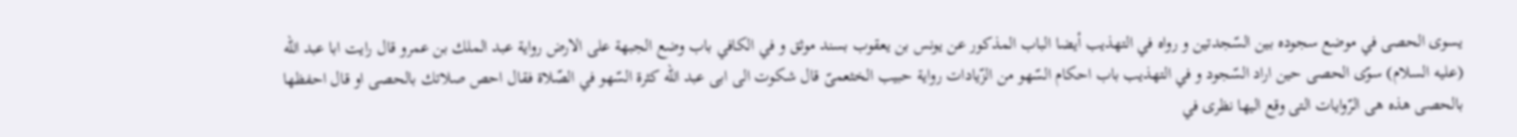يسوى الحصى في موضع سجوده بين السّجدتين و رواه في التهذيب أيضا الباب المذكور عن يونس بن يعقوب بسند موثق و في الكافي باب وضع الجبهة على الارض رواية عبد الملك بن عمرو قال رايت ابا عبد اللّه (عليه السلام) سوّى الحصى حين اراد السّجود و في التهذيب باب احكام السّهو من الزّيادات رواية حبيب الخثعمىّ قال شكوت الى ابى عبد اللّه كثرة السّهو في الصّلاة فقال احص صلاتك بالحصى او قال احفظها بالحصى هذه هى الرّوايات التى وقع اليها نظرى في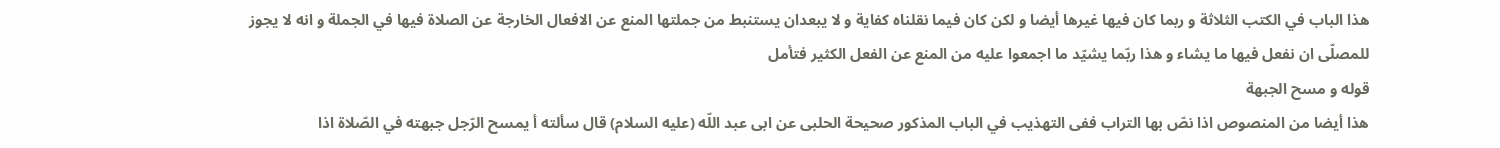هذا الباب في الكتب الثلاثة و ربما كان فيها غيرها أيضا و لكن كان فيما نقلناه كفاية و لا يبعدان يستنبط من جملتها المنع عن الافعال الخارجة عن الصلاة فيها في الجملة و انه لا يجوز للمصلّى ان نفعل فيها ما يشاء و هذا ربّما يشيّد ما اجمعوا عليه من المنع عن الفعل الكثير فتأمل
قوله و مسح الجبهة
هذا أيضا من المنصوص اذا نصّ بها التراب ففى التهذيب في الباب المذكور صحيحة الحلبى عن ابى عبد اللّه (عليه السلام) قال سألته أ يمسح الرّجل جبهته في الصّلاة اذا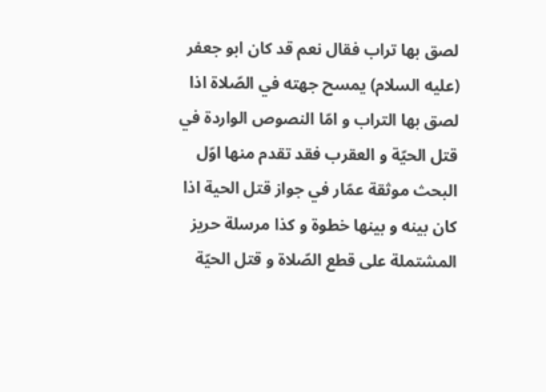لصق بها تراب فقال نعم قد كان ابو جعفر (عليه السلام) يمسح جهته في الصّلاة اذا لصق بها التراب و امّا النصوص الواردة في قتل الحيّة و العقرب فقد تقدم منها اوّل البحث موثقة عمّار في جواز قتل الحية اذا كان بينه و بينها خطوة و كذا مرسلة حريز المشتملة على قطع الصّلاة و قتل الحيّة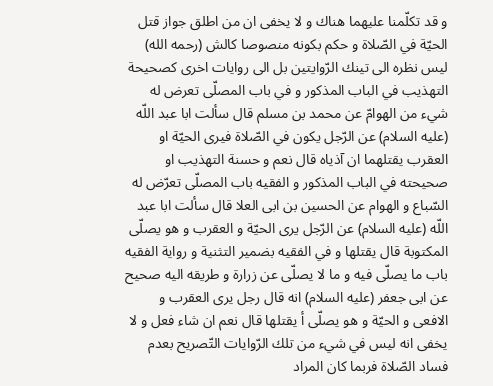و قد تكلّمنا عليهما هناك و لا يخفى ان من اطلق جواز قتل الحيّة في الصّلاة و حكم بكونه منصوصا كالش (رحمه الله) ليس نظره الى تينك الرّوايتين بل الى روايات اخرى كصحيحة التهذيب في الباب المذكور و في باب المصلّى تعرض له شيء من الهوامّ عن محمد بن مسلم قال سألت ابا عبد اللّه (عليه السلام) عن الرّجل يكون في الصّلاة فيرى الحيّة او العقرب يقتلهما ان آذياه قال نعم و حسنة التهذيب او صحيحته في الباب المذكور و الفقيه باب المصلّى تعرّض له السّباع و الهوام عن الحسين بن ابى العلا قال سألت ابا عبد اللّه (عليه السلام) عن الرّجل يرى الحيّة و العقرب و هو يصلّى المكتوبة قال يقتلها و في الفقيه بضمير التثنية و رواية الفقيه باب ما يصلّى فيه و ما لا يصلّى عن زرارة و طريقه اليه صحيح عن ابى جعفر (عليه السلام) انه قال رجل يرى العقرب و الافعى و الحيّة و هو يصلّى أ يقتلها قال نعم ان شاء فعل و لا يخفى انه ليس في شيء من تلك الرّوايات التّصريح بعدم فساد الصّلاة فربما كان المراد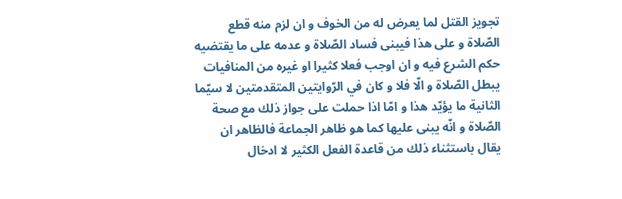تجويز القتل لما يعرض له من الخوف و ان لزم منه قطع الصّلاة و على هذا فيبنى فساد الصّلاة و عدمه على ما يقتضيه حكم الشرع فيه و ان اوجب فعلا كثيرا او غيره من المنافيات يبطل الصّلاة و الّا فلا و كان في الرّوايتين المتقدمتين لا سيّما الثانية ما يؤيّد هذا و امّا اذا حملت على جواز ذلك مع صحة الصّلاة و انّه يبنى عليها كما هو ظاهر الجماعة فالظاهر ان يقال باستثناء ذلك من قاعدة الفعل الكثير لا ادخال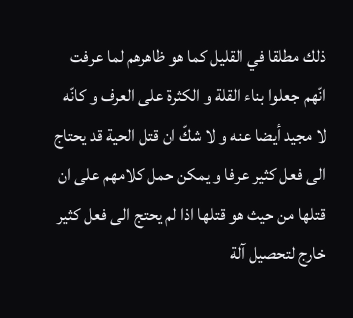ذلك مطلقا في القليل كما هو ظاهرهم لما عرفت انّهم جعلوا بناء القلة و الكثرة على العرف و كانّه لا مجيد أيضا عنه و لا شكّ ان قتل الحية قد يحتاج الى فعل كثير عرفا و يمكن حمل كلامهم على ان قتلها من حيث هو قتلها اذا لم يحتج الى فعل كثير خارج لتحصيل آلة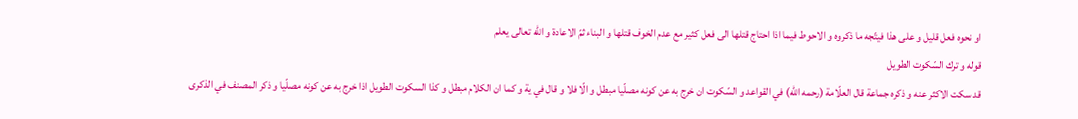او نحوه فعل قليل و على هذا فيتّجه ما ذكروه و الاحوط فيما اذا احتاج قتلها الى فعل كثير مع عدم الخوف قتلها و البناء ثمّ الاعادة و اللّه تعالى يعلم
قوله و ترك السّكوت الطويل
قد سكت الاكثر عنه و ذكره جماعة قال العلّامة (رحمه الله) في القواعد و السّكوت ان خرج به عن كونه مصلّيا مبطل و الّا فلا و قال في ية و كما ان الكلام مبطل و كذا السكوت الطويل اذا خرج به عن كونه مصلّيا و ذكر المصنف في الذكرى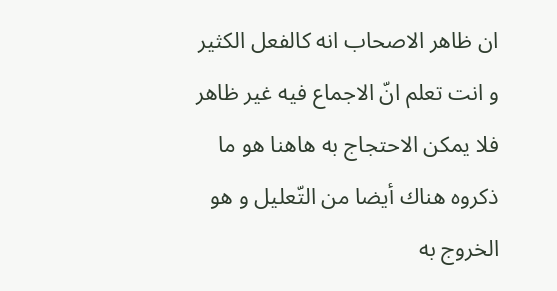ان ظاهر الاصحاب انه كالفعل الكثير و انت تعلم انّ الاجماع فيه غير ظاهر فلا يمكن الاحتجاج به هاهنا هو ما ذكروه هناك أيضا من التّعليل و هو الخروج به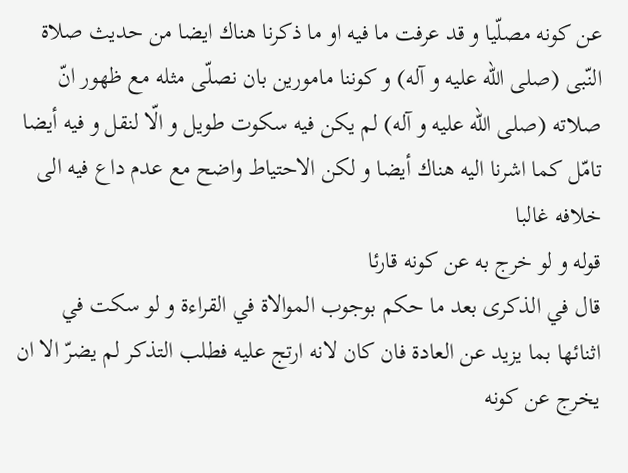عن كونه مصلّيا و قد عرفت ما فيه او ما ذكرنا هناك ايضا من حديث صلاة النّبى (صلى الله عليه و آله) و كوننا مامورين بان نصلّى مثله مع ظهور انّ صلاته (صلى الله عليه و آله) لم يكن فيه سكوت طويل و الّا لنقل و فيه أيضا تامّل كما اشرنا اليه هناك أيضا و لكن الاحتياط واضح مع عدم داع فيه الى خلافه غالبا
قوله و لو خرج به عن كونه قارئا
قال في الذكرى بعد ما حكم بوجوب الموالاة في القراءة و لو سكت في اثنائها بما يزيد عن العادة فان كان لانه ارتج عليه فطلب التذكر لم يضرّ الا ان يخرج عن كونه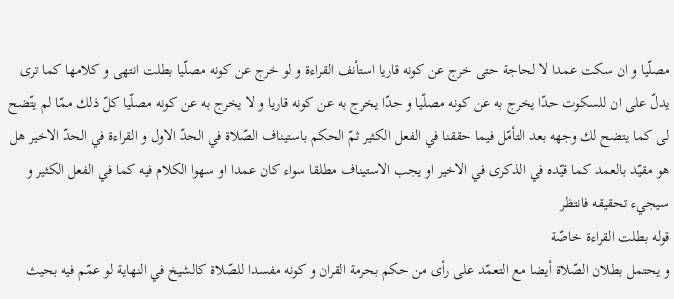مصلّيا و ان سكت عمدا لا لحاجة حتى خرج عن كونه قاريا استأنف القراءة و لو خرج عن كونه مصلّيا بطلت انتهى و كلامها كما ترى يدلّ على ان للسكوت حدّا يخرج به عن كونه مصلّيا و حدّا يخرج به عن كونه قاريا و لا يخرج به عن كونه مصلّيا كلّ ذلك ممّا لم يتّضح لى كما يتضح لك وجهه بعد التأمّل فيما حققنا في الفعل الكثير ثمّ الحكم باستيناف الصّلاة في الحدّ الاول و القراءة في الحدّ الاخير هل هو مقيّد بالعمد كما قيّده في الذكرى في الاخير او يجب الاستيناف مطلقا سواء كان عمدا او سهوا الكلام فيه كما في الفعل الكثير و سيجيء تحقيقه فانتظر
قوله بطلت القراءة خاصّة
و يحتمل بطلان الصّلاة أيضا مع التعمّد على رأى من حكم بحرمة القران و كونه مفسدا للصّلاة كالشيخ في النهاية لو عمّم فيه بحيث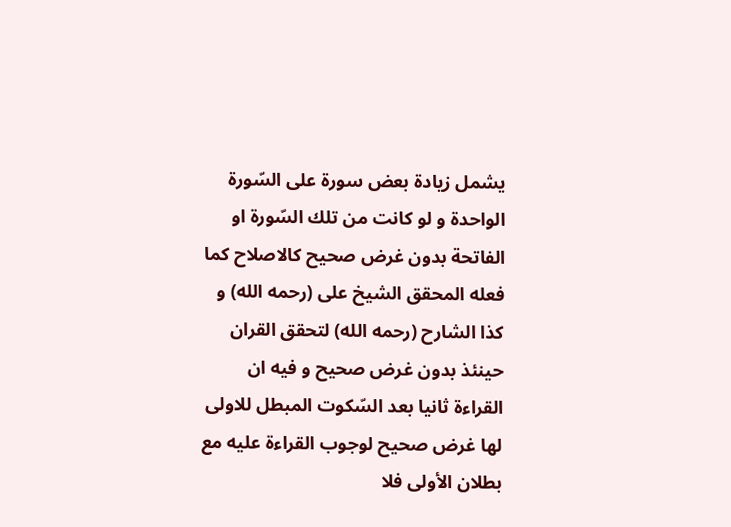يشمل زيادة بعض سورة على السّورة الواحدة و لو كانت من تلك السّورة او الفاتحة بدون غرض صحيح كالاصلاح كما فعله المحقق الشيخ على (رحمه الله) و كذا الشارح (رحمه الله) لتحقق القران حينئذ بدون غرض صحيح و فيه ان القراءة ثانيا بعد السّكوت المبطل للاولى لها غرض صحيح لوجوب القراءة عليه مع بطلان الأولى فلا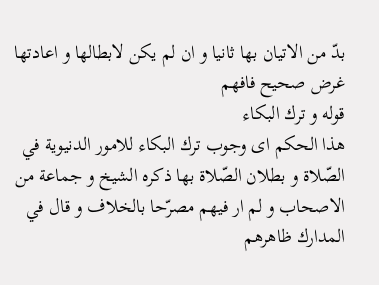بدّ من الاتيان بها ثانيا و ان لم يكن لابطالها و اعادتها غرض صحيح فافهم
قوله و ترك البكاء
هذا الحكم اى وجوب ترك البكاء للامور الدنيوية في الصّلاة و بطلان الصّلاة بها ذكره الشيخ و جماعة من الاصحاب و لم ار فيهم مصرّحا بالخلاف و قال في المدارك ظاهرهم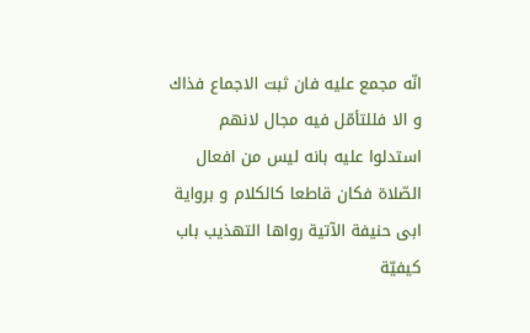انّه مجمع عليه فان ثبت الاجماع فذاك و الا فللتأمّل فيه مجال لانهم استدلوا عليه بانه ليس من افعال الصّلاة فكان قاطعا كالكلام و برواية ابى حنيفة الآتية رواها التهذيب باب كيفيّة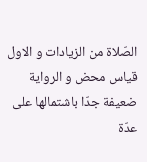الصّلاة من الزيادات و الاول قياس محض و الرواية ضعيفة جدّا باشتمالها على عدّة